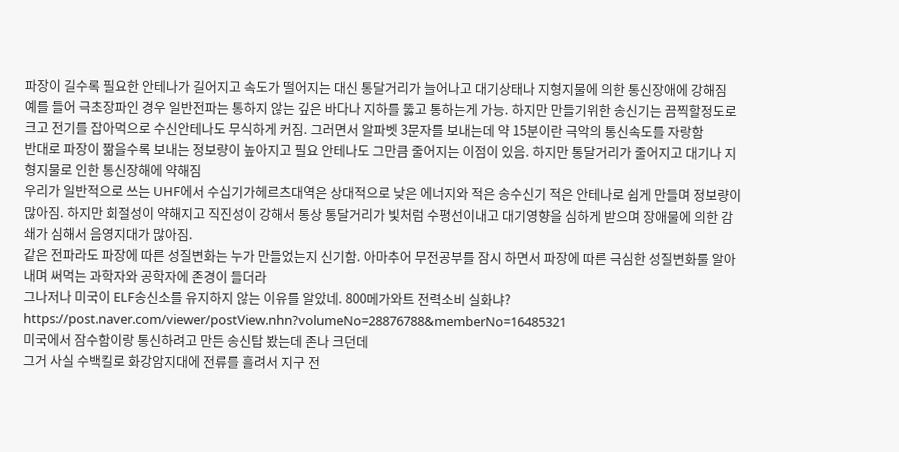파장이 길수록 필요한 안테나가 길어지고 속도가 떨어지는 대신 통달거리가 늘어나고 대기상태나 지형지물에 의한 통신장애에 강해짐
예를 들어 극초장파인 경우 일반전파는 통하지 않는 깊은 바다나 지하를 뚫고 통하는게 가능. 하지만 만들기위한 송신기는 끔찍할정도로 크고 전기를 잡아먹으로 수신안테나도 무식하게 커짐. 그러면서 알파벳 3문자를 보내는데 약 15분이란 극악의 통신속도를 자랑함
반대로 파장이 짦을수록 보내는 정보량이 높아지고 필요 안테나도 그만큼 줄어지는 이점이 있음. 하지만 통달거리가 줄어지고 대기나 지형지물로 인한 통신장해에 약해짐
우리가 일반적으로 쓰는 UHF에서 수십기가헤르츠대역은 상대적으로 낮은 에너지와 적은 송수신기 적은 안테나로 쉽게 만들며 정보량이 많아짐. 하지만 회절성이 약해지고 직진성이 강해서 통상 통달거리가 빛처럼 수평선이내고 대기영향을 심하게 받으며 장애물에 의한 감쇄가 심해서 음영지대가 많아짐.
같은 전파라도 파장에 따른 성질변화는 누가 만들었는지 신기함. 아마추어 무전공부를 잠시 하면서 파장에 따른 극심한 성질변화룰 알아내며 써먹는 과학자와 공학자에 존경이 들더라
그나저나 미국이 ELF송신소를 유지하지 않는 이유를 알았네. 800메가와트 전력소비 실화냐?
https://post.naver.com/viewer/postView.nhn?volumeNo=28876788&memberNo=16485321
미국에서 잠수함이랑 통신하려고 만든 송신탑 봤는데 존나 크던데
그거 사실 수백킬로 화강암지대에 전류를 흘려서 지구 전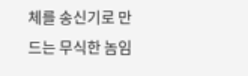체를 송신기로 만드는 무식한 놈임